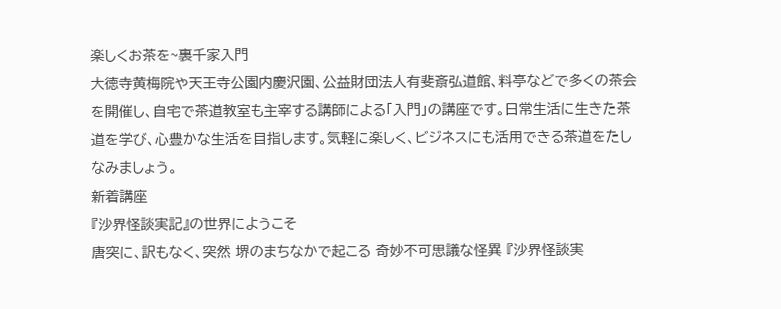楽しくお茶を~裏千家入門
大徳寺黄梅院や天王寺公園内慶沢園、公益財団法人有斐斎弘道館、料亭などで多くの茶会を開催し、自宅で茶道教室も主宰する講師による「入門」の講座です。日常生活に生きた茶道を学び、心豊かな生活を目指します。気軽に楽しく、ビジネスにも活用できる茶道をたしなみましょう。
新着講座
『沙界怪談実記』の世界にようこそ
唐突に、訳もなく、突然 堺のまちなかで起こる 奇妙不可思議な怪異 『沙界怪談実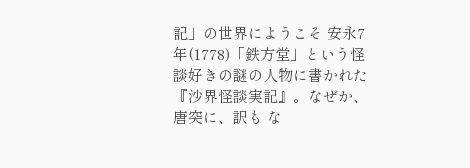記」の世界にようこそ 安永7年(1778)「鉄方堂」という怪談好きの謎の人物に書かれた『沙界怪談実記』。なぜか、唐突に、訳も な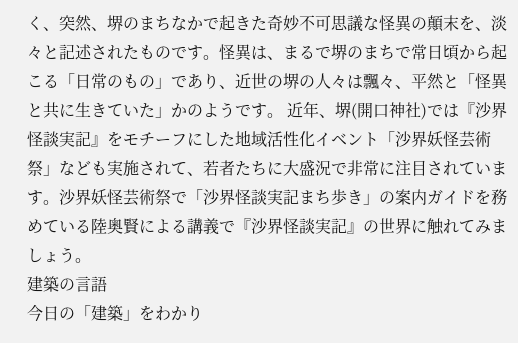く、突然、堺のまちなかで起きた奇妙不可思議な怪異の顛末を、淡々と記述されたものです。怪異は、まるで堺のまちで常日頃から起こる「日常のもの」であり、近世の堺の人々は飄々、平然と「怪異と共に生きていた」かのようです。 近年、堺(開口神社)では『沙界怪談実記』をモチーフにした地域活性化イベント「沙界妖怪芸術祭」なども実施されて、若者たちに大盛況で非常に注目されています。沙界妖怪芸術祭で「沙界怪談実記まち歩き」の案内ガイドを務めている陸奥賢による講義で『沙界怪談実記』の世界に触れてみましょう。
建築の言語
今日の「建築」をわかり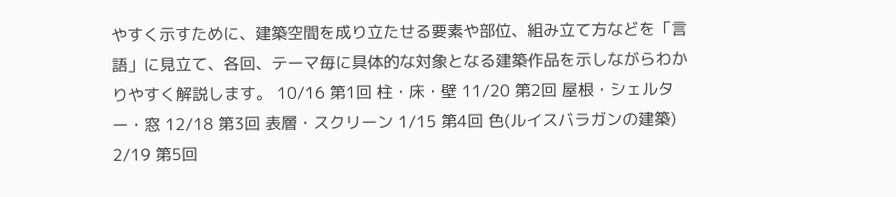やすく示すために、建築空間を成り立たせる要素や部位、組み立て方などを「言語」に見立て、各回、テーマ毎に具体的な対象となる建築作品を示しながらわかりやすく解説します。 10/16 第1回 柱・床・壁 11/20 第2回 屋根・シェルター・窓 12/18 第3回 表層・スクリーン 1/15 第4回 色(ルイスバラガンの建築) 2/19 第5回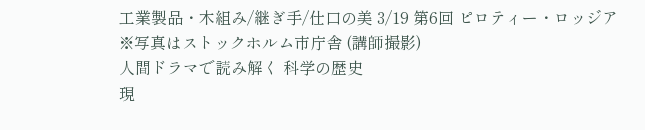工業製品・木組み/継ぎ手/仕口の美 3/19 第6回 ピロティー・ロッジア ※写真はストックホルム市庁舎 (講師撮影)
人間ドラマで読み解く 科学の歴史
現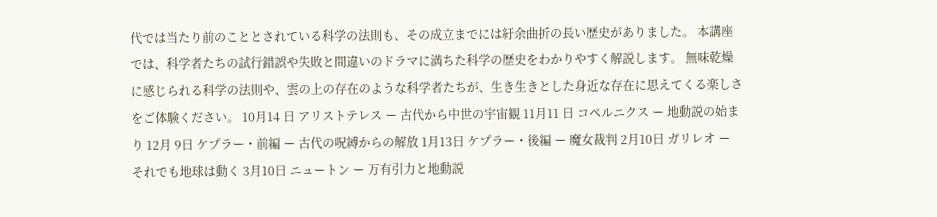代では当たり前のこととされている科学の法則も、その成⽴までには紆余曲折の⻑い歴史がありました。 本講座では、科学者たちの試⾏錯誤や失敗と間違いのドラマに満ちた科学の歴史をわかりやすく解説します。 無味乾燥に感じられる科学の法則や、雲の上の存在のような科学者たちが、⽣き⽣きとした⾝近な存在に思えてくる楽しさをご体験ください。 10⽉14 日 アリストテレス ー 古代から中世の宇宙観 11⽉11 日 コペルニクス ー 地動説の始まり 12⽉ 9日 ケプラー・前編 ー 古代の呪縛からの解放 1⽉13日 ケプラー・後編 ー 魔⼥裁判 2⽉10日 ガリレオ ー それでも地球は動く 3⽉10日 ニュートン ー 万有引⼒と地動説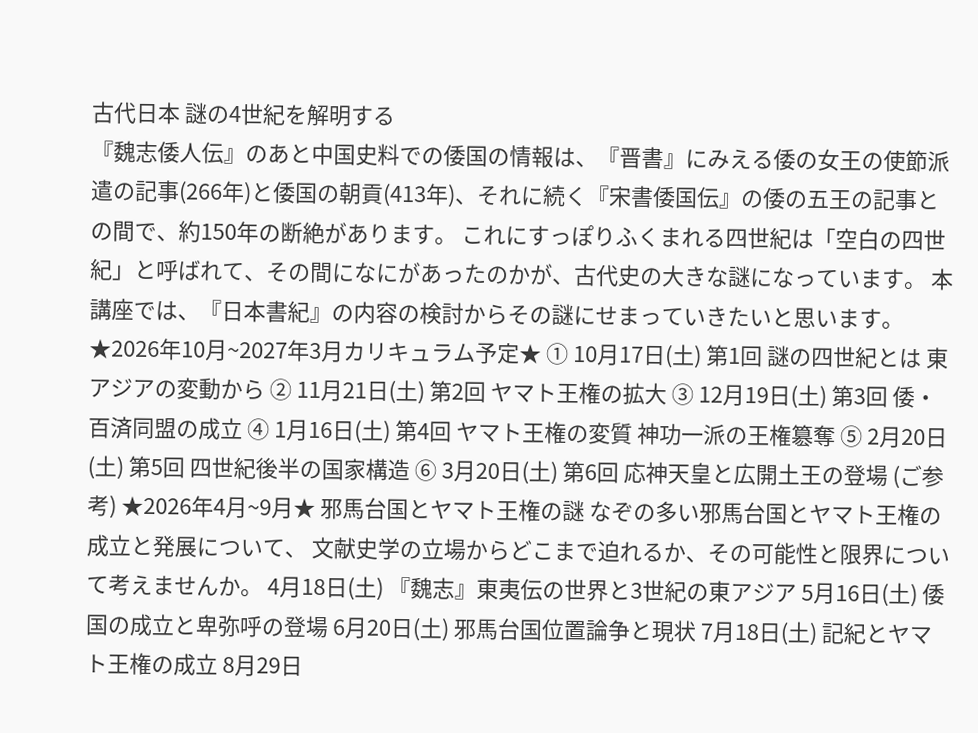古代日本 謎の4世紀を解明する
『魏志倭人伝』のあと中国史料での倭国の情報は、『晋書』にみえる倭の女王の使節派遣の記事(266年)と倭国の朝貢(413年)、それに続く『宋書倭国伝』の倭の五王の記事との間で、約150年の断絶があります。 これにすっぽりふくまれる四世紀は「空白の四世紀」と呼ばれて、その間になにがあったのかが、古代史の大きな謎になっています。 本講座では、『日本書紀』の内容の検討からその謎にせまっていきたいと思います。 ★2026年10月~2027年3月カリキュラム予定★ ① 10月17日(土) 第1回 謎の四世紀とは 東アジアの変動から ② 11月21日(土) 第2回 ヤマト王権の拡大 ③ 12月19日(土) 第3回 倭・百済同盟の成立 ④ 1月16日(土) 第4回 ヤマト王権の変質 神功一派の王権簒奪 ⑤ 2月20日(土) 第5回 四世紀後半の国家構造 ⑥ 3月20日(土) 第6回 応神天皇と広開土王の登場 (ご参考) ★2026年4月~9月★ 邪馬台国とヤマト王権の謎 なぞの多い邪馬台国とヤマト王権の成立と発展について、 文献史学の立場からどこまで迫れるか、その可能性と限界について考えませんか。 4月18日(土) 『魏志』東夷伝の世界と3世紀の東アジア 5月16日(土) 倭国の成立と卑弥呼の登場 6月20日(土) 邪馬台国位置論争と現状 7月18日(土) 記紀とヤマト王権の成立 8月29日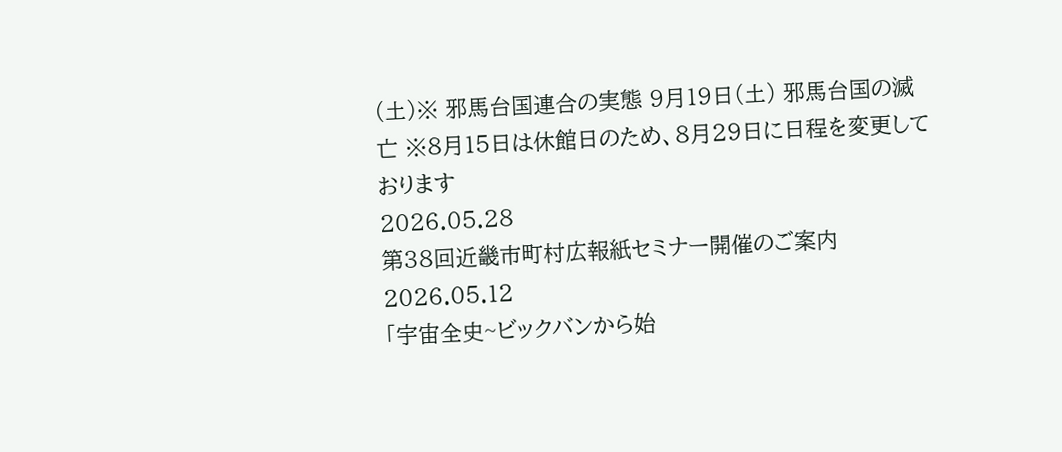(土)※ 邪馬台国連合の実態 9月19日(土) 邪馬台国の滅亡 ※8月15日は休館日のため、8月29日に日程を変更しております
2026.05.28
第38回近畿市町村広報紙セミナー開催のご案内2026.05.12
「宇宙全史~ビックバンから始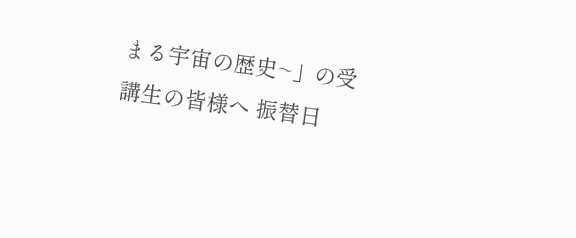まる宇宙の歴史~」の受講生の皆様へ 振替日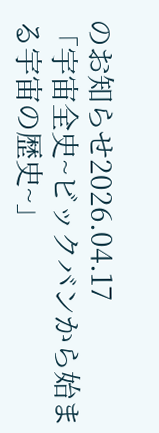のお知らせ2026.04.17
「宇宙全史~ビックバンから始まる宇宙の歴史~」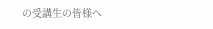の受講生の皆様へ